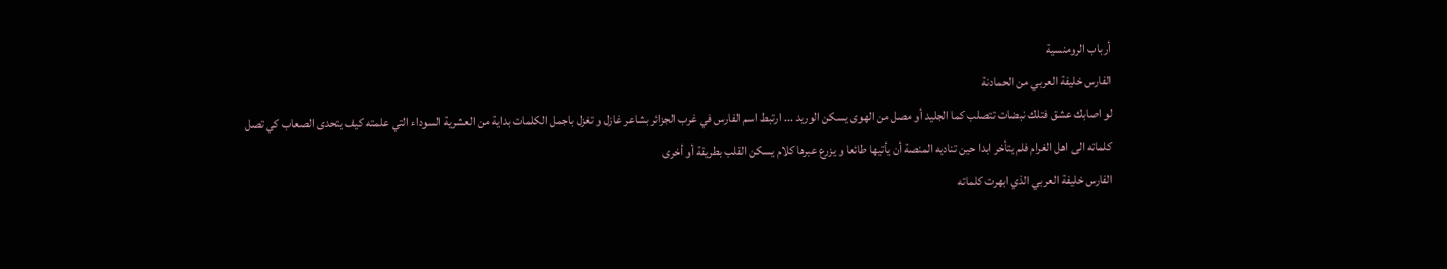أرباب الرومنسية
الفارس خليفة العربي من الحمادنة
لو اصابك عشق فتلك نبضات تتصلب كما الجليد أو مصل من الهوى يسكن الوريد ... ارتبط اسم الفارس في غرب الجزائر بشاعر غازل و تغزل باجمل الكلمات بداية من العشرية السوداء التي علمته كيف يتحدى الصعاب كي تصل كلماته الى اهل الغرام فلم يتأخر ابدا حين تناديه المنصة أن يأتيها طائعا و يزرع عبرها كلام يسكن القلب بطريقة أو أخرى
الفارس خليفة العربي الذي ابهرت كلماته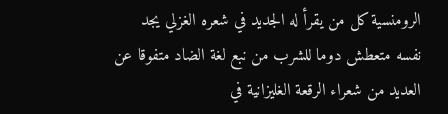الرومنسية كل من يقرأ له الجديد في شعره الغزلي يجد نفسه متعطش دوما للشرب من نبع لغة الضاد متفوقا عن العديد من شعراء الرقعة الغليزانية في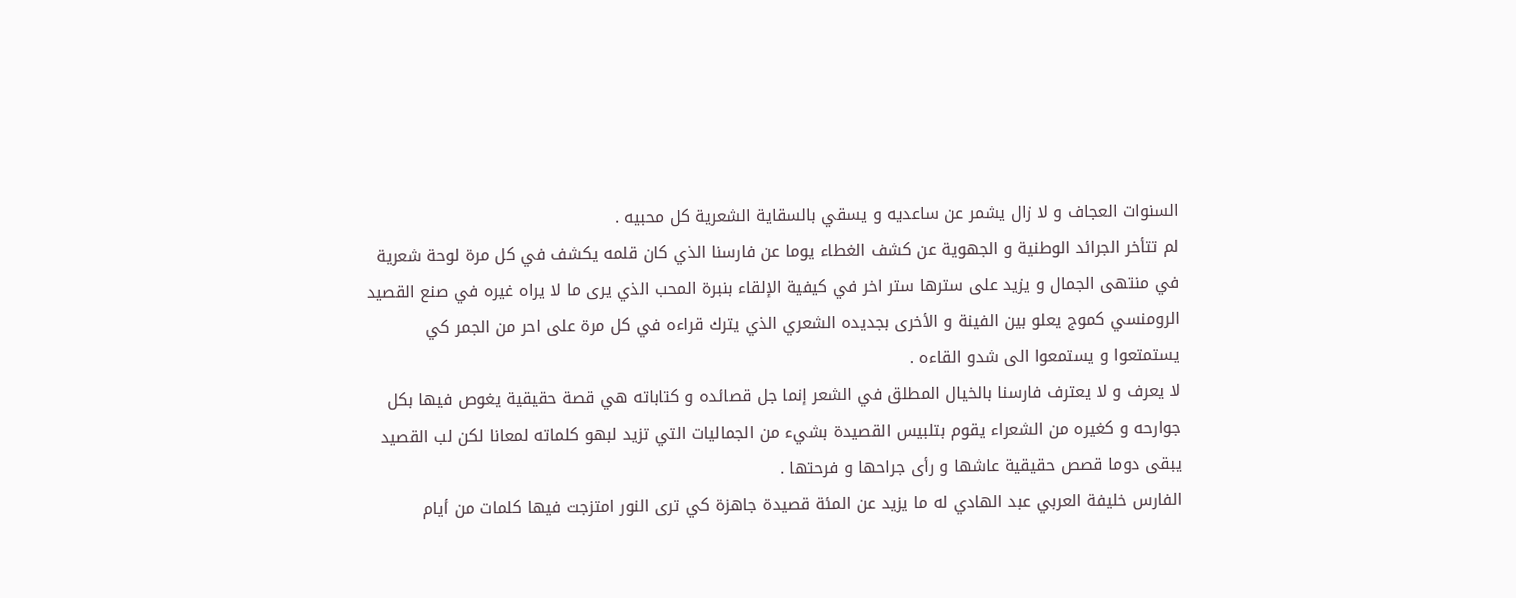السنوات العجاف و لا زال يشمر عن ساعديه و يسقي بالسقاية الشعرية كل محبيه .
لم تتأخر الجرائد الوطنية و الجهوية عن كشف الغطاء يوما عن فارسنا الذي كان قلمه يكشف في كل مرة لوحة شعرية في منتهى الجمال و يزيد على سترها ستر اخر في كيفية الإلقاء بنبرة المحب الذي يرى ما لا يراه غيره في صنع القصيد الرومنسي كموج يعلو بين الفينة و الأخرى بجديده الشعري الذي يترك قراءه في كل مرة على احر من الجمر كي يستمتعوا و يستمعوا الى شدو القاءه .
لا يعرف و لا يعترف فارسنا بالخيال المطلق في الشعر إنما جل قصائده و كتاباته هي قصة حقيقية يغوص فيها بكل جوارحه و كغيره من الشعراء يقوم بتلبيس القصيدة بشيء من الجماليات التي تزيد لبهو كلماته لمعانا لكن لب القصيد يبقى دوما قصص حقيقية عاشها و رأى جراحها و فرحتها .
الفارس خليفة العربي عبد الهادي له ما يزيد عن المئة قصيدة جاهزة كي ترى النور امتزجت فيها كلمات من أيام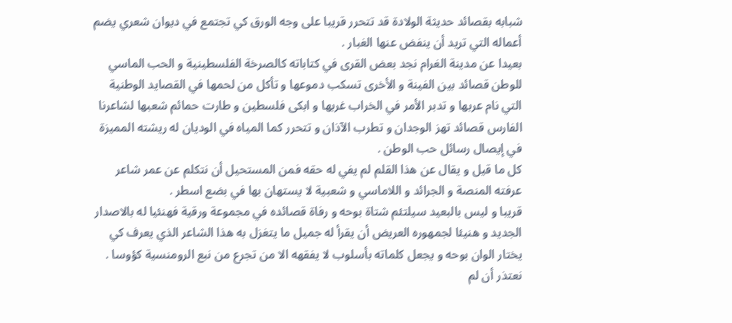شبابه بقصائد حديثة الولادة قد تتحرر قريبا على وجه الورق كي تجتمع في ديوان شعري يضم أعماله التي تريد أن ينفض عنها الغبار .
بعيدا عن مدينة الغرام نجد بعض القرى في كتاباته كالصرخة الفلسطينية و الحب الماسي للوطن قصائد بين الفينة و الأخرى تسكب دموعها و تأكل من لحمها في القصايد الوطنية التي نام عربها و تدبر الأمر في الخراب غربها و ابكى فلسطين و طارت حمائم شعبها لشاعرنا الفارس قصائد تهز الوجدان و تطرب الآذان و تتحرر كما المياه في الوديان له ريشته المميزة في إيصال رسائل حب الوطن .
كل ما قيل و يقال عن هذا القلم لم يفي له حقه فمن المستحيل أن نتكلم عن عمر شاعر عرفته المنصة و الجرائد و اللاماسي و شعبية لا يستهان بها في بضع اسطر .
قريبا و ليس بالبعيد سيلتئم شتاة بوحه و رفاة قصائده في مجموعة ورقية فهنئيا له بالاصدار الجديد و هنيئا لجمهوره العريض أن يقرأ له جميل ما يتغزل به هذا الشاعر الذي يعرف كي يختار الوان بوحه و يجعل كلماته بأسلوب لا يفقهه الا من تجرع من نبع الرومنسية كؤوسا .
نعتذر أن لم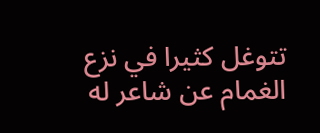تتوغل كثيرا في نزع الغمام عن شاعر له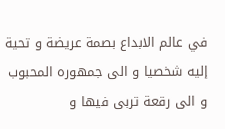في عالم الابداع بصمة عريضة و تحية إليه شخصيا و الى جمهوره المحبوب و الى رقعة تربى فيها و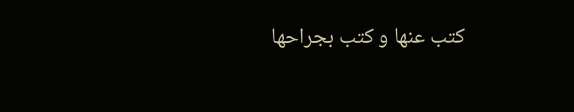كتب عنها و كتب بجراحها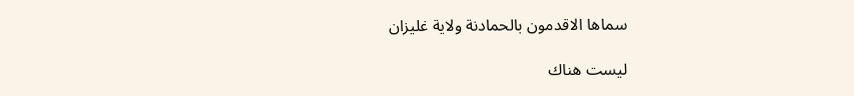سماها الاقدمون بالحمادنة ولاية غليزان

ليست هناك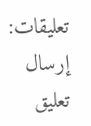تعليقات:
إرسال تعليق